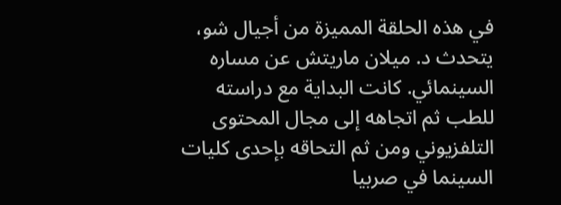في هذه الحلقة المميزة من أجيال شو، يتحدث د. ميلان ماريتش عن مساره السينمائي. كانت البداية مع دراسته للطب ثم اتجاهه إلى مجال المحتوى التلفزيوني ومن ثم التحاقه بإحدى كليات السينما في صربيا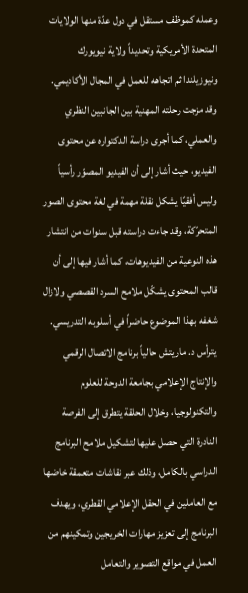وعمله كموظف مستقل في دول عدّة منها الولايات المتحدة الأمريكية وتحديداً ولاية نيويورك ونيوزيلندا ثم اتجاهه للعمل في المجال الأكاديمي. وقد مزجت رحلته المهنية بين الجانبين النظري والعملي، كما أجرى دراسة الدكتواره عن محتوى الفيديو، حيث أشار إلى أن الفيديو المصوّر رأسياً وليس أفقيًا يشكل نقلة مهمة في لغة محتوى الصور المتحرّكة، وقد جاءت دراسته قبل سنوات من انتشار هذه النوعية من الفيديوهات، كما أشار فيها إلى أن قالب المحتوى يشكّل ملامح السرد القصصي ولازال شغفه بهذا الموضوع حاضراً في أسلوبه التدريسي.
يترأس د. ماريتش حالياً برنامج الاتصال الرقمي والإنتاج الإعلامي بجامعة الدوحة للعلوم والتكنولوجيا، وخلال الحلقة يتطرق إلى الفرصة النادرة التي حصل عليها لتشكيل ملامح البرنامج الدراسي بالكامل، وذلك عبر نقاشات متعمقة خاضها مع العاملين في الحقل الإعلامي القطري، ويهدف البرنامج إلى تعزيز مهارات الخريجين وتمكينهم من العمل في مواقع التصوير والتعامل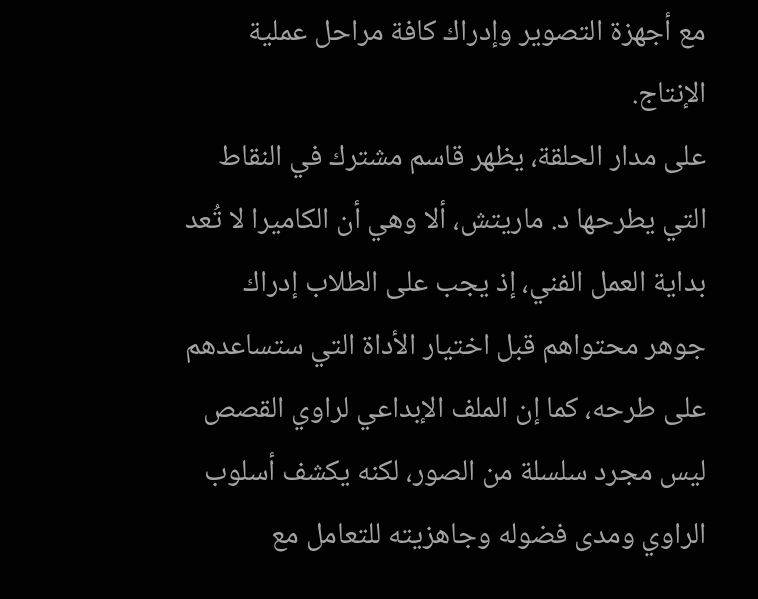مع أجهزة التصوير وإدراك كافة مراحل عملية الإنتاج.
على مدار الحلقة، يظهر قاسم مشترك في النقاط التي يطرحها د. ماريتش، ألا وهي أن الكاميرا لا تُعد بداية العمل الفني، إذ يجب على الطلاب إدراك جوهر محتواهم قبل اختيار الأداة التي ستساعدهم على طرحه، كما إن الملف الإبداعي لراوي القصص ليس مجرد سلسلة من الصور، لكنه يكشف أسلوب الراوي ومدى فضوله وجاهزيته للتعامل مع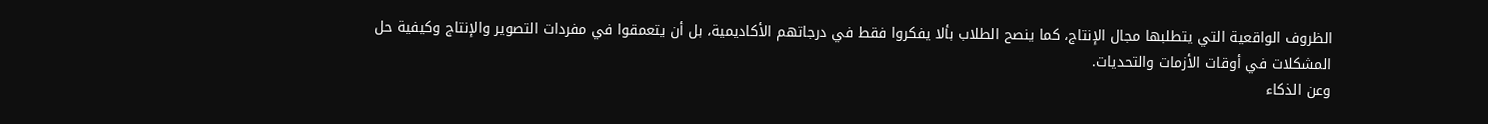الظروف الواقعية التي يتطلبها مجال الإنتاج، كما ينصح الطلاب بألا يفكروا فقط في درجاتهم الأكاديمية، بل أن يتعمقوا في مفردات التصوير والإنتاج وكيفية حل المشكلات في أوقات الأزمات والتحديات.
وعن الذكاء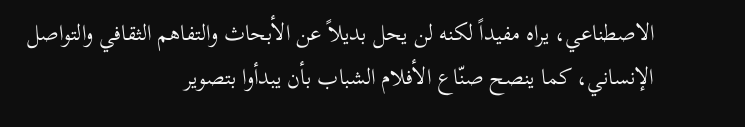الاصطناعي، يراه مفيداً لكنه لن يحل بديلاً عن الأبحاث والتفاهم الثقافي والتواصل الإنساني، كما ينصح صنّاع الأفلام الشباب بأن يبدأوا بتصوير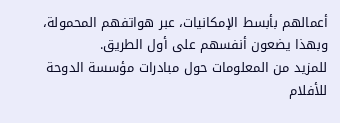أعمالهم بأبسط الإمكانيات، عبر هواتفهم المحمولة، وبهذا يضعون أنفسهم على أول الطريق.
للمزيد من المعلومات حول مبادرات مؤسسة الدوحة للأفلام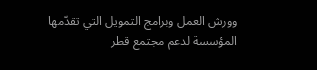وورش العمل وبرامج التمويل التي تقدّمها المؤسسة لدعم مجتمع قطر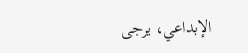الإبداعي، يرجى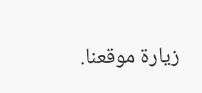زيارة موقعنا.